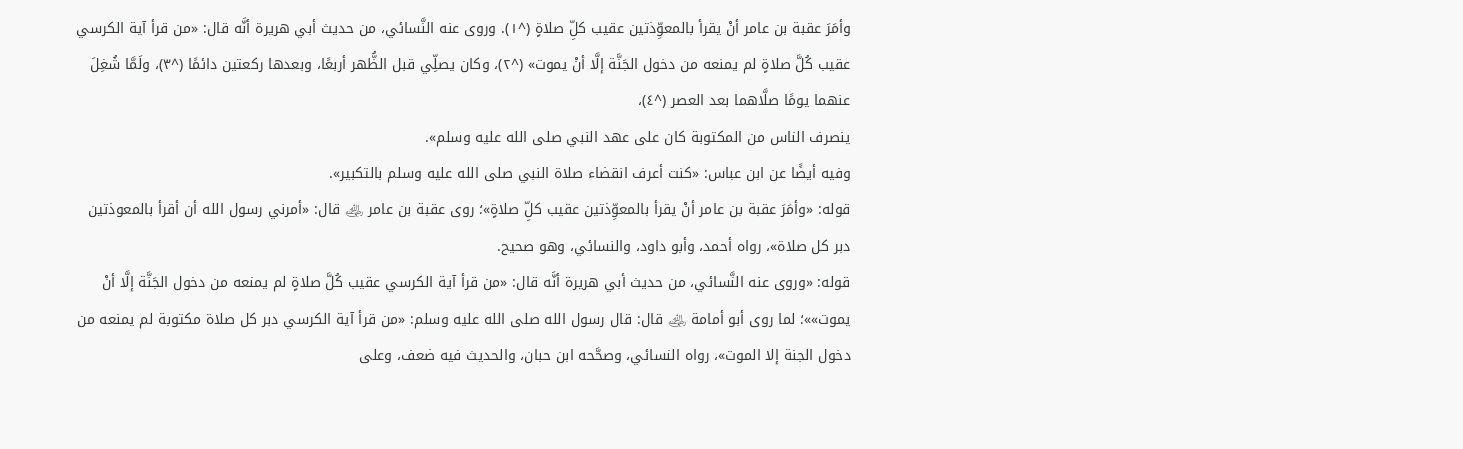وأمَرَ عقبة بن عامر أنْ يقرأ بالمعوِّذتين عقيب كلِّ صلاةٍ (^١). وروى عنه النَّسائي، من حديث أبي هريرة أنَّه قال: «من قرأ آية الكرسي عقيب كُلَّ صلاةٍ لم يمنعه من دخول الجَنَّة إلَّا أنْ يموت» (^٢)، وكان يصلِّي قبل الظُّهر أربعًا، وبعدها ركعتين دائمًا (^٣)، ولَمَّا شُغِلَ عنهما يومًا صلَّاهما بعد العصر (^٤)،
ينصرف الناس من المكتوبة كان على عهد النبي صلى الله عليه وسلم».
وفيه أيضًا عن ابن عباس: «كنت أعرف انقضاء صلاة النبي صلى الله عليه وسلم بالتكبير».
قوله: «وأمَرَ عقبة بن عامر أنْ يقرأ بالمعوِّذتين عقيب كلِّ صلاةٍ»؛ روى عقبة بن عامر ﵁ قال: «أمرني رسول الله أن أقرأ بالمعوذتين دبر كل صلاة»، رواه أحمد، وأبو داود، والنسائي، وهو صحيح.
قوله: «وروى عنه النَّسائي، من حديث أبي هريرة أنَّه قال: «من قرأ آية الكرسي عقيب كُلَّ صلاةٍ لم يمنعه من دخول الجَنَّة إلَّا أنْ يموت»»؛ لما روى أبو أمامة ﵁ قال: قال رسول الله صلى الله عليه وسلم: «من قرأ آية الكرسي دبر كل صلاة مكتوبة لم يمنعه من دخول الجنة إلا الموت»، رواه النسائي، وصحَّحه ابن حبان، والحديث فيه ضعف، وعلى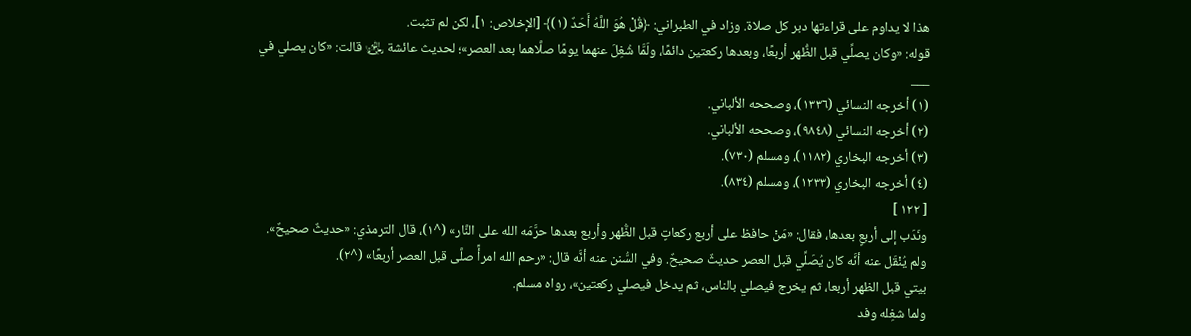هذا لا يداوم على قراءتها دبر كل صلاة. وزاد في الطبراني: ﴿قُلْ هُوَ اللَّهُ أَحَدٌ (١)﴾ [الإخلاص: ١]، لكن لم تثبت.
قوله: «وكان يصلِّي قبل الظُّهر أربعًا، وبعدها ركعتين دائمًا، ولَمَّا شُغِلَ عنهما يومًا صلَّاهما بعد العصر»؛ لحديث عائشة ﵂ قالت: «كان يصلي في
___
(١) أخرجه النسائي (١٣٣٦)، وصححه الألباني.
(٢) أخرجه النسائي (٩٨٤٨)، وصححه الألباني.
(٣) أخرجه البخاري (١١٨٢)، ومسلم (٧٣٠).
(٤) أخرجه البخاري (١٢٣٣)، ومسلم (٨٣٤).
[ ١٢٢ ]
ونَدَب إلى أربعٍ بعدها، فقال: «مَنْ حافظ على أربع ركعاتٍ قبل الظُّهر وأربع بعدها حرَّمَه الله على النَّار» (^١)، قال الترمذي: «حديثٌ صحيحٌ».
ولم يُنْقَل عنه أنَّه كان يُصَلِّي قبل العصر حديثٌ صحيحٌ. وفي السُّنن عنه أنَّه قال: «رحم الله امرأً صلَّى قبل العصر أربعًا» (^٢).
بيتي قبل الظهر أربعا، ثم يخرج فيصلي بالناس، ثم يدخل فيصلي ركعتين»، رواه مسلم.
ولما شغِله وفد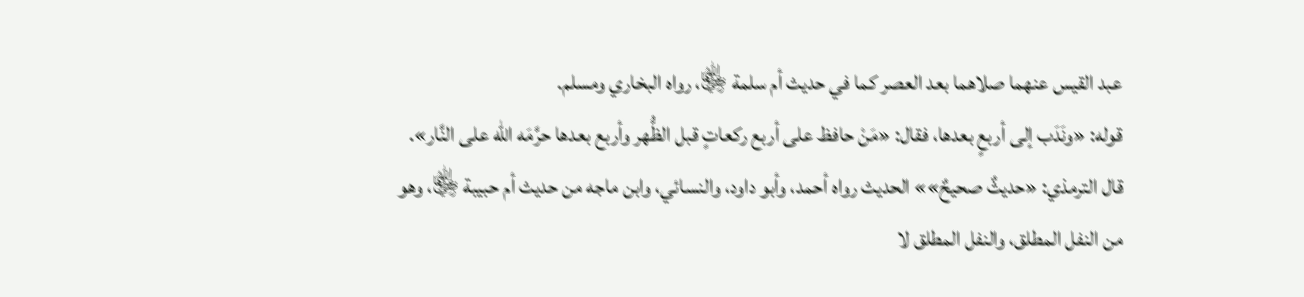عبد القيس عنهما صلاهما بعد العصر كما في حديث أم سلمة ﵂، رواه البخاري ومسلم.
قوله: «ونَدَب إلى أربعٍ بعدها، فقال: «مَنْ حافظ على أربع ركعاتٍ قبل الظُّهر وأربع بعدها حرَّمَه الله على النَّار». قال الترمذي: «حديثٌ صحيحٌ»» الحديث رواه أحمد، وأبو داود، والنسائي، وابن ماجه من حديث أم حبيبة ﵂، وهو من النفل المطلق، والنفل المطلق لا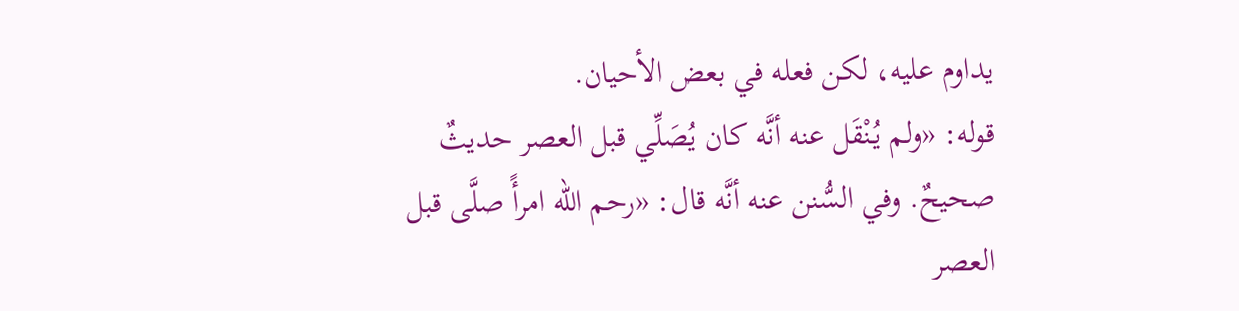يداوم عليه، لكن فعله في بعض الأحيان.
قوله: «ولم يُنْقَل عنه أنَّه كان يُصَلِّي قبل العصر حديثٌ صحيحٌ. وفي السُّنن عنه أنَّه قال: «رحم الله امرأً صلَّى قبل العصر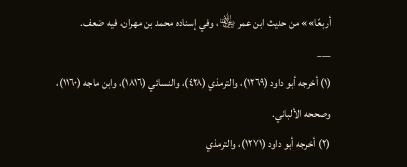أربعًا»» من حديث ابن عمر ﵄، وفي إسناده محمد بن مهران، فيه ضعف.
___
(١) أخرجه أبو داود (١٢٦٩)، والترمذي (٤٢٨)، والنسائي (١٨١٦)، وابن ماجه (١١٦٠)، وصححه الألباني.
(٢) أخرجه أبو داود (١٢٧١)، والترمذي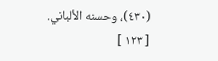(٤٣٠)، وحسنه الألباني.
[ ١٢٣ ]